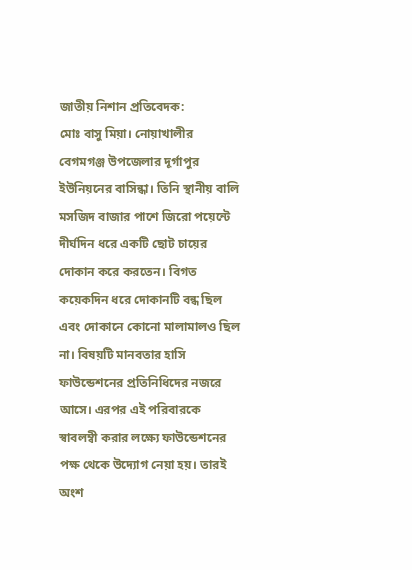জাতীয় নিশান প্রতিবেদক:
মোঃ বাসু মিয়া। নোয়াখালীর বেগমগঞ্জ উপজেলার দূর্গাপুর ইউনিয়নের বাসিন্ধা। তিনি স্থানীয় বালি মসজিদ বাজার পাশে জিরো পয়েন্টে দীর্ঘদিন ধরে একটি ছোট চায়ের দোকান করে করতেন। বিগত কয়েকদিন ধরে দোকানটি বন্ধ ছিল এবং দোকানে কোনো মালামালও ছিল না। বিষয়টি মানবতার হাসি ফাউন্ডেশনের প্রতিনিধিদের নজরে আসে। এরপর এই পরিবারকে স্বাবলম্বী করার লক্ষ্যে ফাউন্ডেশনের পক্ষ থেকে উদ্যোগ নেয়া হয়। তারই অংশ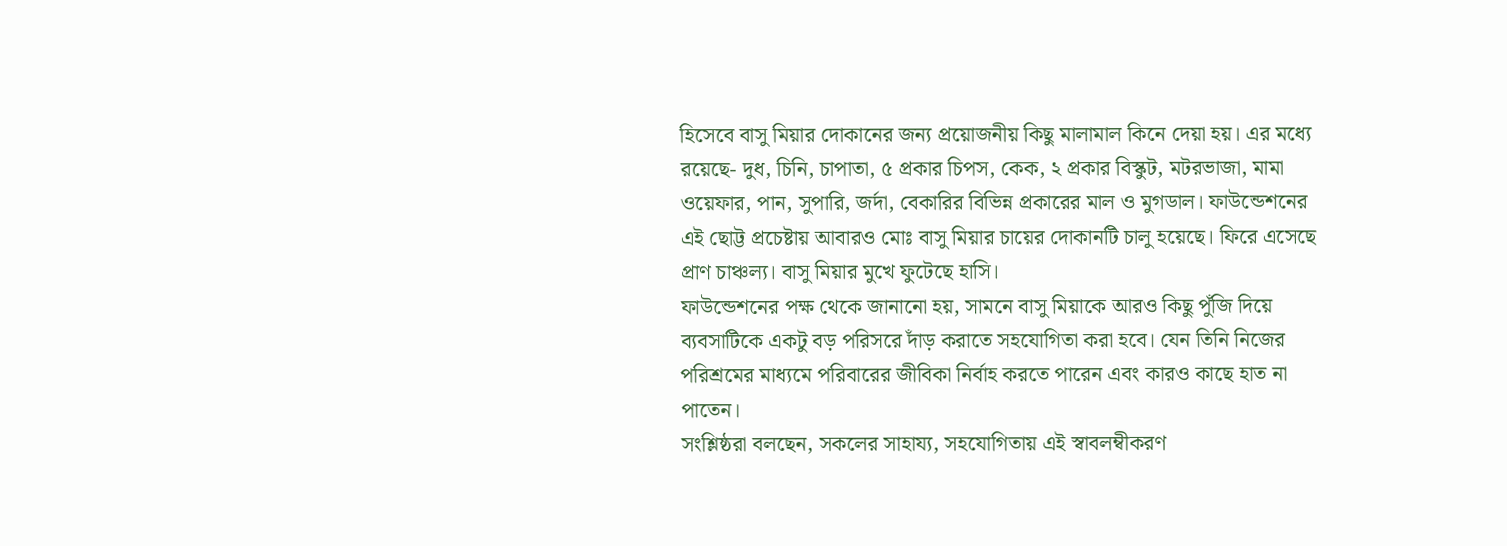হিসেবে বাসু মিয়ার দোকানের জন্য প্রয়োজনীয় কিছু মালামাল কিনে দেয়া হয়। এর মধ্যে রয়েছে- দুধ, চিনি, চাপাতা, ৫ প্রকার চিপস, কেক, ২ প্রকার বিস্কুট, মটরভাজা, মামা ওয়েফার, পান, সুপারি, জর্দা, বেকারির বিভিন্ন প্রকারের মাল ও মুগডাল। ফাউন্ডেশনের এই ছোট্ট প্রচেষ্টায় আবারও মোঃ বাসু মিয়ার চায়ের দোকানটি চালু হয়েছে। ফিরে এসেছে প্রাণ চাঞ্চল্য। বাসু মিয়ার মুখে ফুটেছে হাসি।
ফাউন্ডেশনের পক্ষ থেকে জানানো হয়, সামনে বাসু মিয়াকে আরও কিছু পুঁজি দিয়ে ব্যবসাটিকে একটু বড় পরিসরে দাঁড় করাতে সহযোগিতা করা হবে। যেন তিনি নিজের পরিশ্রমের মাধ্যমে পরিবারের জীবিকা নির্বাহ করতে পারেন এবং কারও কাছে হাত না পাতেন।
সংশ্লিষ্ঠরা বলছেন, সকলের সাহায্য, সহযোগিতায় এই স্বাবলম্বীকরণ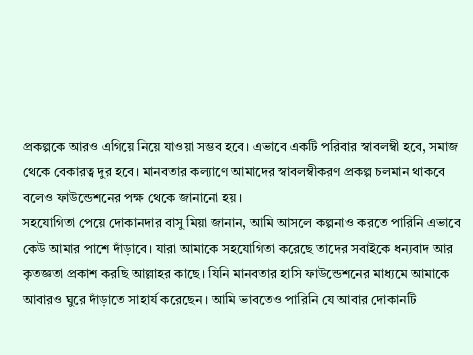প্রকল্পকে আরও এগিয়ে নিয়ে যাওয়া সম্ভব হবে। এভাবে একটি পরিবার স্বাবলম্বী হবে, সমাজ থেকে বেকারত্ব দুর হবে। মানবতার কল্যাণে আমাদের স্বাবলম্বীকরণ প্রকল্প চলমান থাকবে বলেও ফাউন্ডেশনের পক্ষ থেকে জানানো হয়।
সহযোগিতা পেয়ে দোকানদার বাসু মিয়া জানান, আমি আসলে কল্পনাও করতে পারিনি এভাবে কেউ আমার পাশে দাঁড়াবে। যারা আমাকে সহযোগিতা করেছে তাদের সবাইকে ধন্যবাদ আর কৃতজ্ঞতা প্রকাশ করছি আল্লাহর কাছে। যিনি মানবতার হাসি ফাউন্ডেশনের মাধ্যমে আমাকে আবারও ঘুরে দাঁড়াতে সাহার্য করেছেন। আমি ভাবতেও পারিনি যে আবার দোকানটি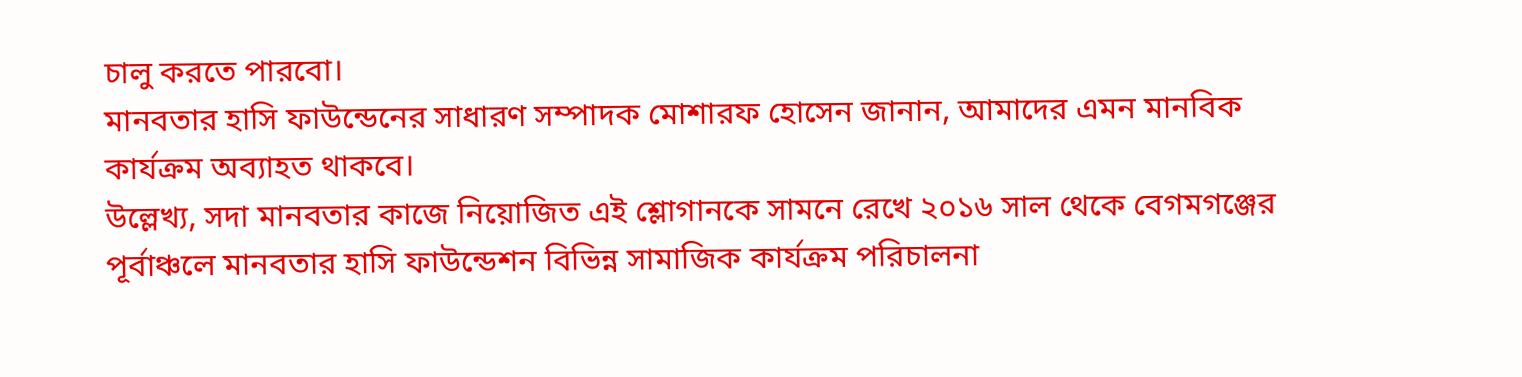চালু করতে পারবো।
মানবতার হাসি ফাউন্ডেনের সাধারণ সম্পাদক মোশারফ হোসেন জানান, আমাদের এমন মানবিক কার্যক্রম অব্যাহত থাকবে।
উল্লেখ্য, সদা মানবতার কাজে নিয়োজিত এই শ্লোগানকে সামনে রেখে ২০১৬ সাল থেকে বেগমগঞ্জের পূর্বাঞ্চলে মানবতার হাসি ফাউন্ডেশন বিভিন্ন সামাজিক কার্যক্রম পরিচালনা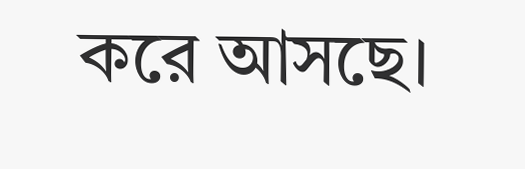করে আসছে।